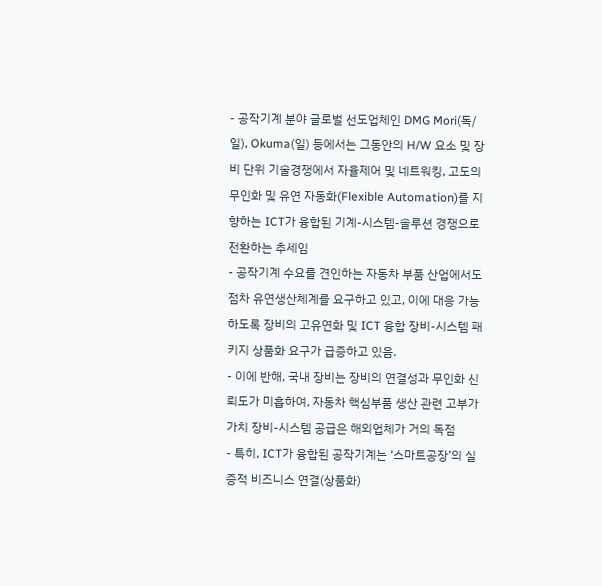- 공작기계 분야 글로벌 선도업체인 DMG Mori(독/일), Okuma(일) 등에서는 그동안의 H/W 요소 및 장비 단위 기술경쟁에서 자율제어 및 네트워킹, 고도의 무인화 및 유연 자동화(Flexible Automation)를 지향하는 ICT가 융합된 기계-시스템-솔루션 경쟁으로 전환하는 추세임
- 공작기계 수요를 견인하는 자동차 부품 산업에서도 점차 유연생산체계를 요구하고 있고, 이에 대응 가능하도록 장비의 고유연화 및 ICT 융합 장비-시스템 패키지 상품화 요구가 급증하고 있음.
- 이에 반해, 국내 장비는 장비의 연결성과 무인화 신뢰도가 미흡하여, 자동차 핵심부품 생산 관련 고부가가치 장비-시스템 공급은 해외업체가 거의 독점
- 특히, ICT가 융합된 공작기계는 ‘스마트공장’의 실증적 비즈니스 연결(상품화)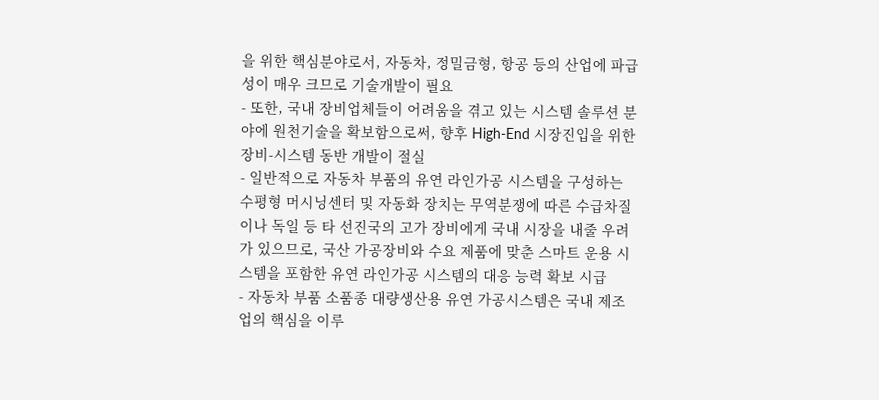을 위한 핵심분야로서, 자동차, 정밀금형, 항공 등의 산업에 파급성이 매우 크므로 기술개발이 필요
- 또한, 국내 장비업체들이 어려움을 겪고 있는 시스템 솔루션 분야에 원천기술을 확보함으로써, 향후 High-End 시장진입을 위한 장비-시스템 동반 개발이 절실
- 일반적으로 자동차 부품의 유연 라인가공 시스템을 구성하는 수평형 머시닝센터 및 자동화 장치는 무역분쟁에 따른 수급차질이나 독일 등 타 선진국의 고가 장비에게 국내 시장을 내줄 우려가 있으므로, 국산 가공장비와 수요 제품에 맞춘 스마트 운용 시스템을 포함한 유연 라인가공 시스템의 대응 능력 확보 시급
- 자동차 부품 소품종 대량생산용 유연 가공시스템은 국내 제조업의 핵심을 이루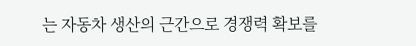는 자동차 생산의 근간으로 경쟁력 확보를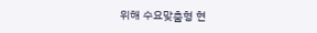위해 수요맞춤형 현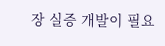장 실증 개발이 필요